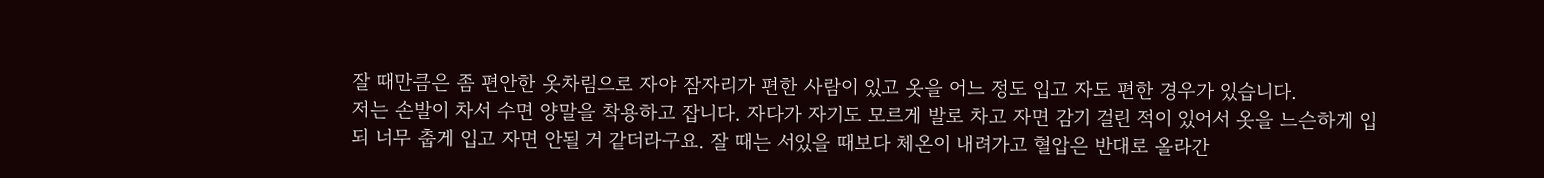잘 때만큼은 좀 편안한 옷차림으로 자야 잠자리가 편한 사람이 있고 옷을 어느 정도 입고 자도 편한 경우가 있습니다.
저는 손발이 차서 수면 양말을 착용하고 잡니다. 자다가 자기도 모르게 발로 차고 자면 감기 걸린 적이 있어서 옷을 느슨하게 입되 너무 춥게 입고 자면 안될 거 같더라구요. 잘 때는 서있을 때보다 체온이 내려가고 혈압은 반대로 올라간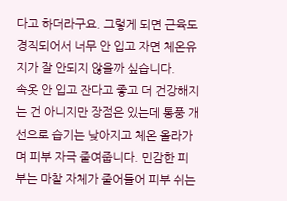다고 하더라구요. 그렇게 되면 근육도 경직되어서 너무 안 입고 자면 체온유지가 잘 안되지 않을까 싶습니다.
속옷 안 입고 잔다고 좋고 더 건강해지는 건 아니지만 장점은 있는데 통풍 개선으로 습기는 낮아지고 체온 올라가며 피부 자극 줄여줍니다. 민감한 피부는 마찰 자체가 줄어들어 피부 쉬는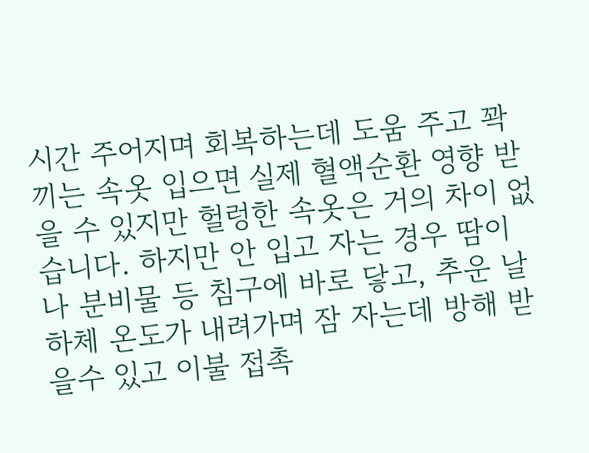시간 주어지며 회복하는데 도움 주고 꽉 끼는 속옷 입으면 실제 혈액순환 영향 받을 수 있지만 헐렁한 속옷은 거의 차이 없습니다. 하지만 안 입고 자는 경우 땀이나 분비물 등 침구에 바로 닿고, 추운 날 하체 온도가 내려가며 잠 자는데 방해 받을수 있고 이불 접촉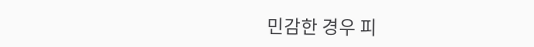민감한 경우 피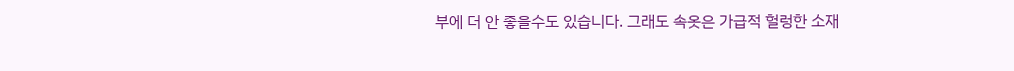부에 더 안 좋을수도 있습니다. 그래도 속옷은 가급적 헐렁한 소재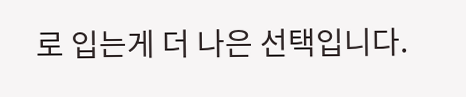로 입는게 더 나은 선택입니다.